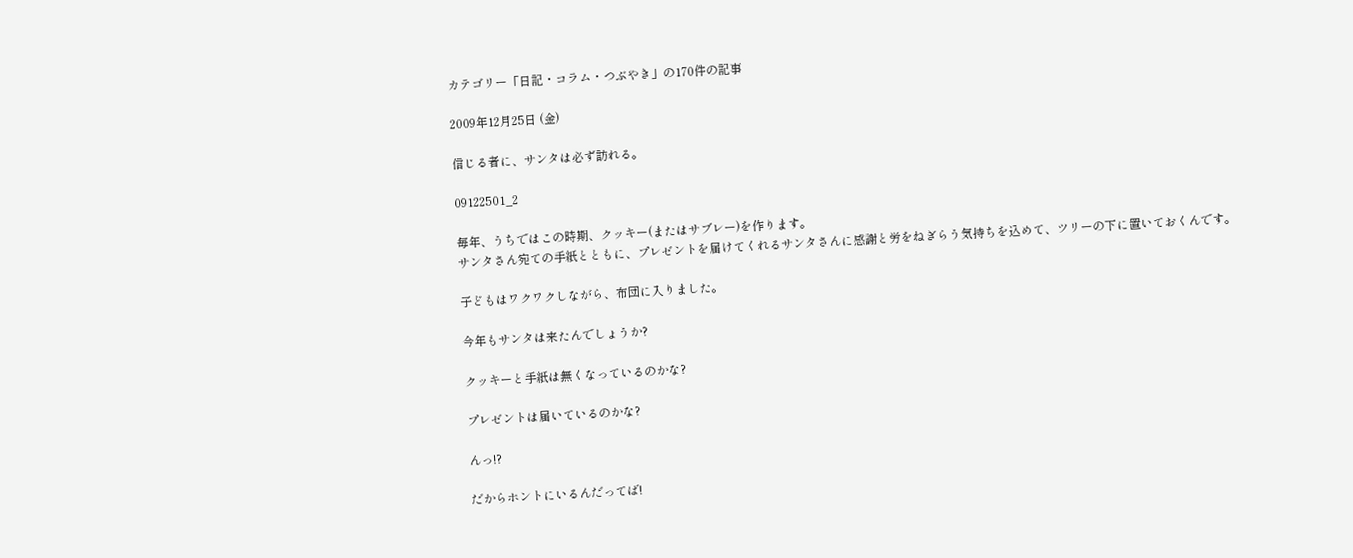カテゴリー「日記・コラム・つぶやき」の170件の記事

2009年12月25日 (金)

信じる者に、サンタは必ず訪れる。

09122501_2

毎年、うちではこの時期、クッキー(またはサブレー)を作ります。
サンタさん宛ての手紙とともに、プレゼントを届けてくれるサンタさんに感謝と労をねぎらう気持ちを込めて、ツリーの下に置いておくんです。

子どもはワクワクしながら、布団に入りました。

今年もサンタは来たんでしょうか?

クッキーと手紙は無くなっているのかな?

プレゼントは届いているのかな?

んっ!?

だからホントにいるんだってば!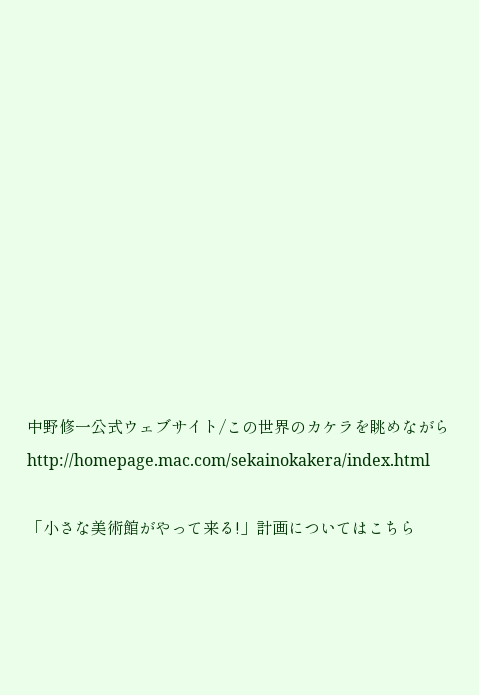中野修一公式ウェブサイト/この世界のカケラを眺めながら
http://homepage.mac.com/sekainokakera/index.html

「小さな美術館がやって来る!」計画についてはこちら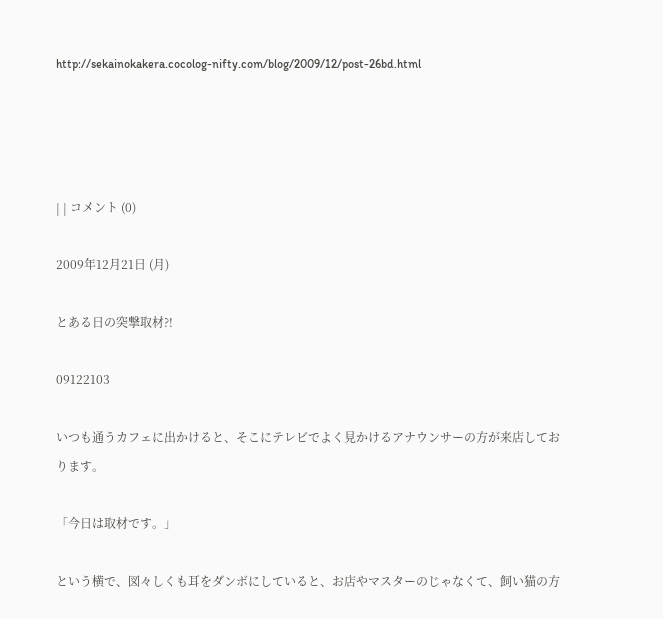http://sekainokakera.cocolog-nifty.com/blog/2009/12/post-26bd.html




| | コメント (0)

2009年12月21日 (月)

とある日の突撃取材?!

09122103

いつも通うカフェに出かけると、そこにテレビでよく見かけるアナウンサーの方が来店しております。

「今日は取材です。」

という横で、図々しくも耳をダンボにしていると、お店やマスターのじゃなくて、飼い猫の方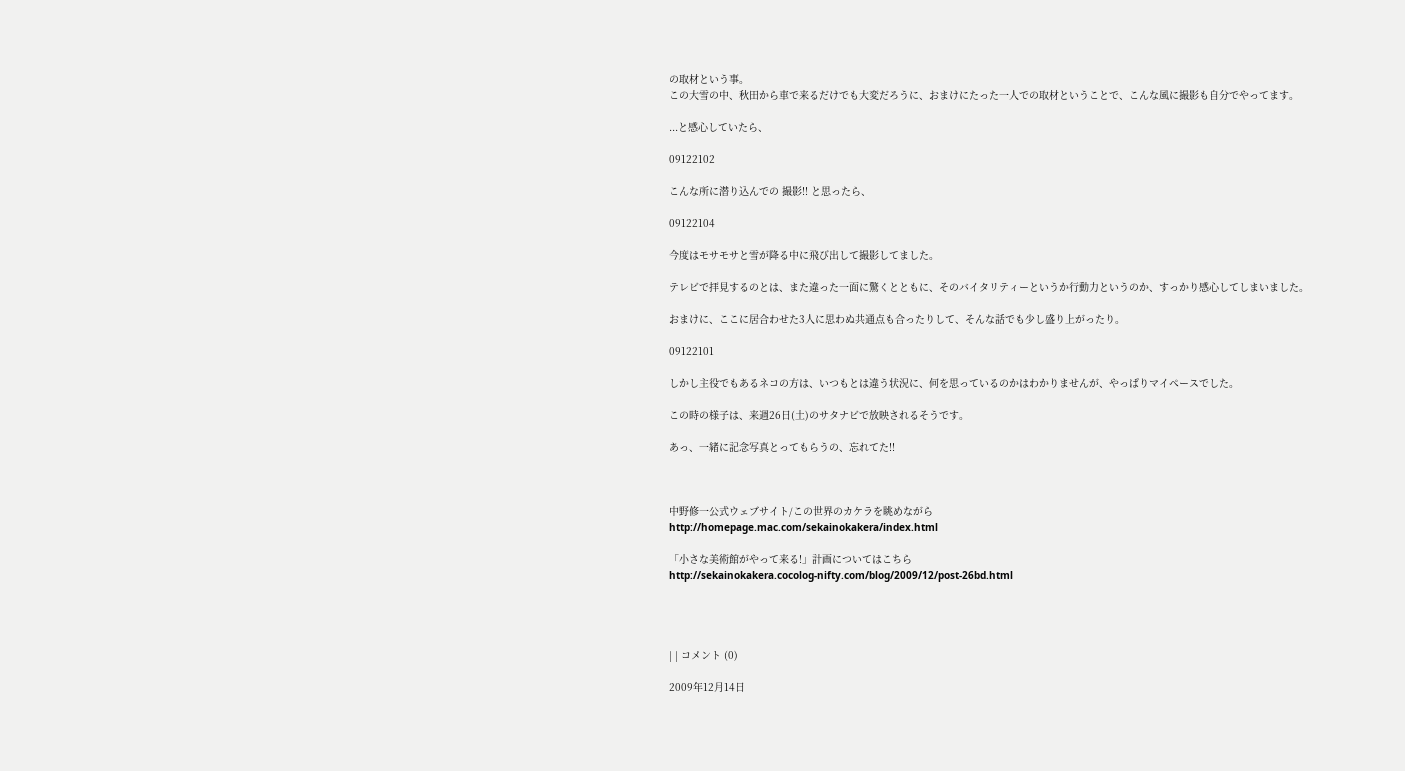の取材という事。
この大雪の中、秋田から車で来るだけでも大変だろうに、おまけにたった一人での取材ということで、こんな風に撮影も自分でやってます。

...と感心していたら、

09122102

こんな所に潜り込んでの 撮影!! と思ったら、

09122104

今度はモサモサと雪が降る中に飛び出して撮影してました。

テレビで拝見するのとは、また違った一面に驚くとともに、そのバイタリティーというか行動力というのか、すっかり感心してしまいました。

おまけに、ここに居合わせた3人に思わぬ共通点も合ったりして、そんな話でも少し盛り上がったり。

09122101

しかし主役でもあるネコの方は、いつもとは違う状況に、何を思っているのかはわかりませんが、やっぱりマイペースでした。

この時の様子は、来週26日(土)のサタナビで放映されるそうです。

あっ、一緒に記念写真とってもらうの、忘れてた!!



中野修一公式ウェブサイト/この世界のカケラを眺めながら
http://homepage.mac.com/sekainokakera/index.html

「小さな美術館がやって来る!」計画についてはこちら
http://sekainokakera.cocolog-nifty.com/blog/2009/12/post-26bd.html




| | コメント (0)

2009年12月14日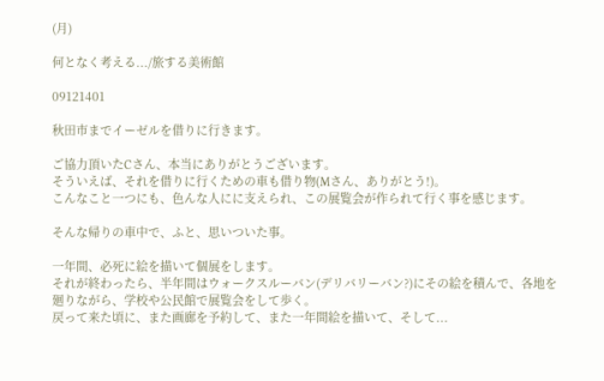(月)

何となく考える.../旅する美術館

09121401

秋田市までイーゼルを借りに行きます。

ご協力頂いたCさん、本当にありがとうございます。
そういえば、それを借りに行くための車も借り物(Mさん、ありがとう!)。
こんなこと一つにも、色んな人にに支えられ、この展覧会が作られて行く事を感じます。

そんな帰りの車中で、ふと、思いついた事。

一年間、必死に絵を描いて個展をします。
それが終わったら、半年間はウォークスルーバン(デリバリーバン?)にその絵を積んで、各地を廻りながら、学校や公民館で展覧会をして歩く。
戻って来た頃に、また画廊を予約して、また一年間絵を描いて、そして...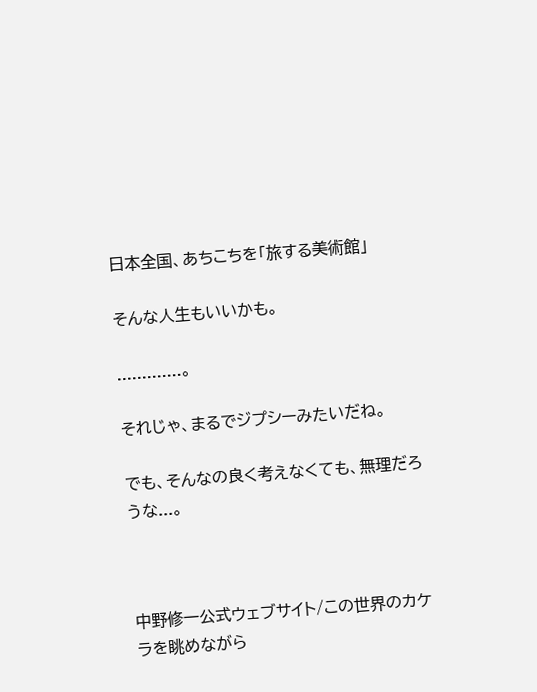日本全国、あちこちを「旅する美術館」

そんな人生もいいかも。

.............。

それじゃ、まるでジプシーみたいだね。

でも、そんなの良く考えなくても、無理だろうな...。



中野修一公式ウェブサイト/この世界のカケラを眺めながら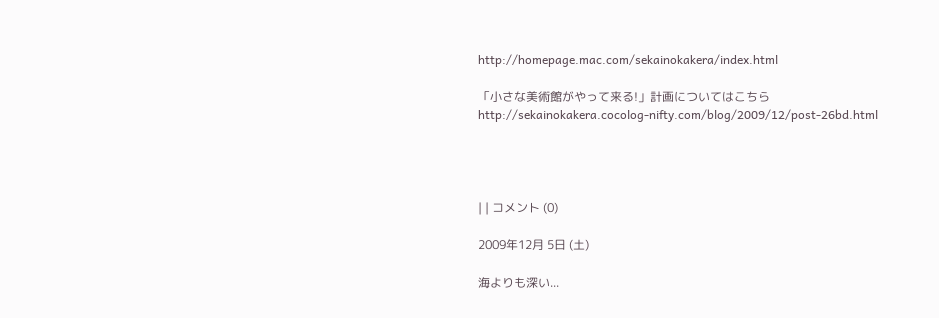http://homepage.mac.com/sekainokakera/index.html

「小さな美術館がやって来る!」計画についてはこちら
http://sekainokakera.cocolog-nifty.com/blog/2009/12/post-26bd.html




| | コメント (0)

2009年12月 5日 (土)

海よりも深い...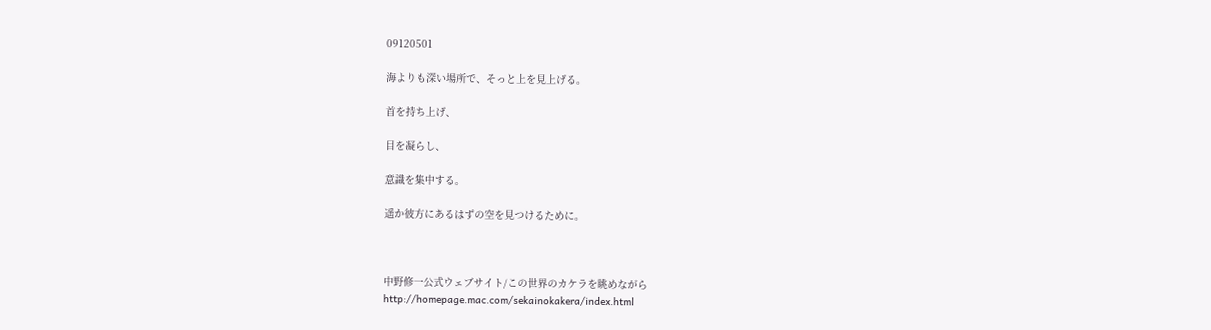09120501

海よりも深い場所で、そっと上を見上げる。

首を持ち上げ、

目を凝らし、

意識を集中する。

遥か彼方にあるはずの空を見つけるために。



中野修一公式ウェブサイト/この世界のカケラを眺めながら
http://homepage.mac.com/sekainokakera/index.html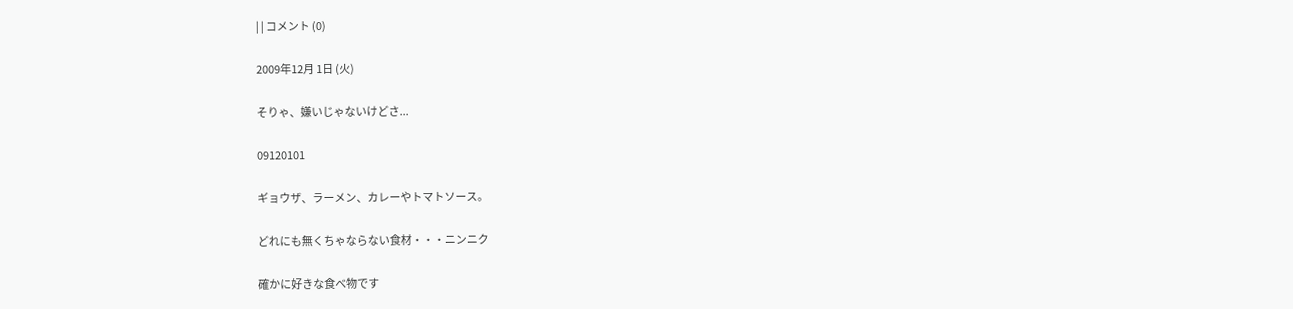| | コメント (0)

2009年12月 1日 (火)

そりゃ、嫌いじゃないけどさ...

09120101

ギョウザ、ラーメン、カレーやトマトソース。

どれにも無くちゃならない食材・・・ニンニク

確かに好きな食べ物です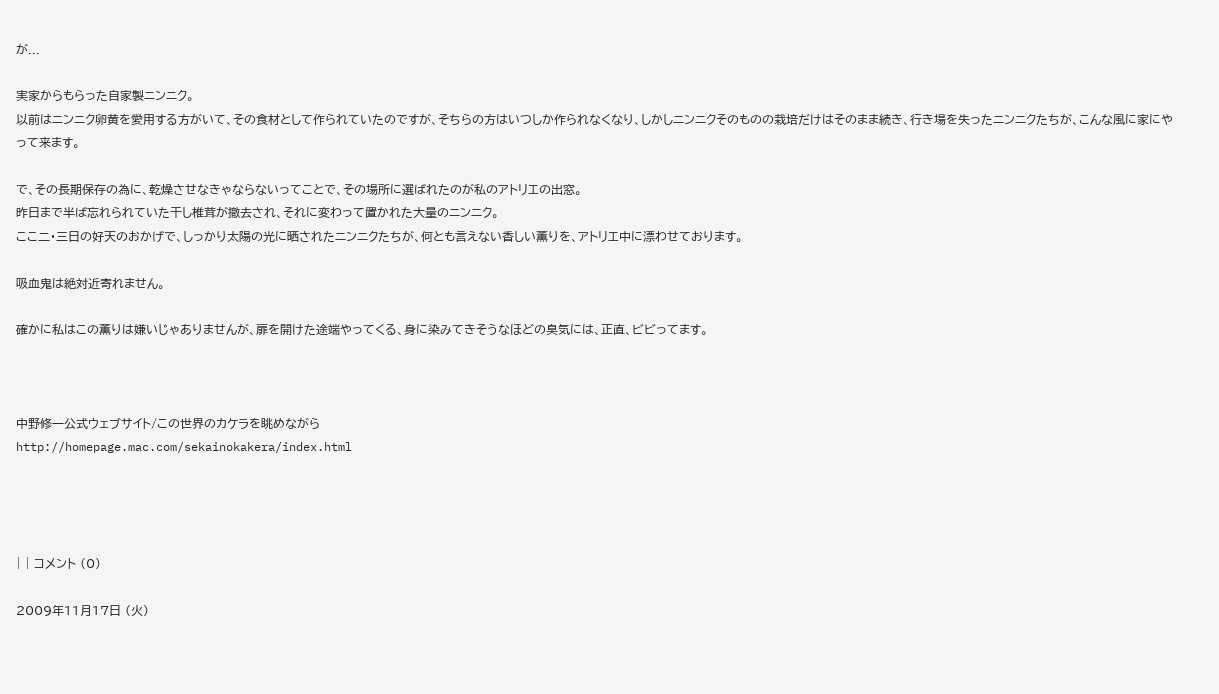が...

実家からもらった自家製ニンニク。
以前はニンニク卵黄を愛用する方がいて、その食材として作られていたのですが、そちらの方はいつしか作られなくなり、しかしニンニクそのものの栽培だけはそのまま続き、行き場を失ったニンニクたちが、こんな風に家にやって来ます。

で、その長期保存の為に、乾燥させなきゃならないってことで、その場所に選ばれたのが私のアトリエの出窓。
昨日まで半ば忘れられていた干し椎茸が撤去され、それに変わって置かれた大量のニンニク。
ここ二・三日の好天のおかげで、しっかり太陽の光に晒されたニンニクたちが、何とも言えない香しい薫りを、アトリエ中に漂わせております。

吸血鬼は絶対近寄れません。

確かに私はこの薫りは嫌いじゃありませんが、扉を開けた途端やってくる、身に染みてきそうなほどの臭気には、正直、ビビってます。



中野修一公式ウェブサイト/この世界のカケラを眺めながら
http://homepage.mac.com/sekainokakera/index.html




| | コメント (0)

2009年11月17日 (火)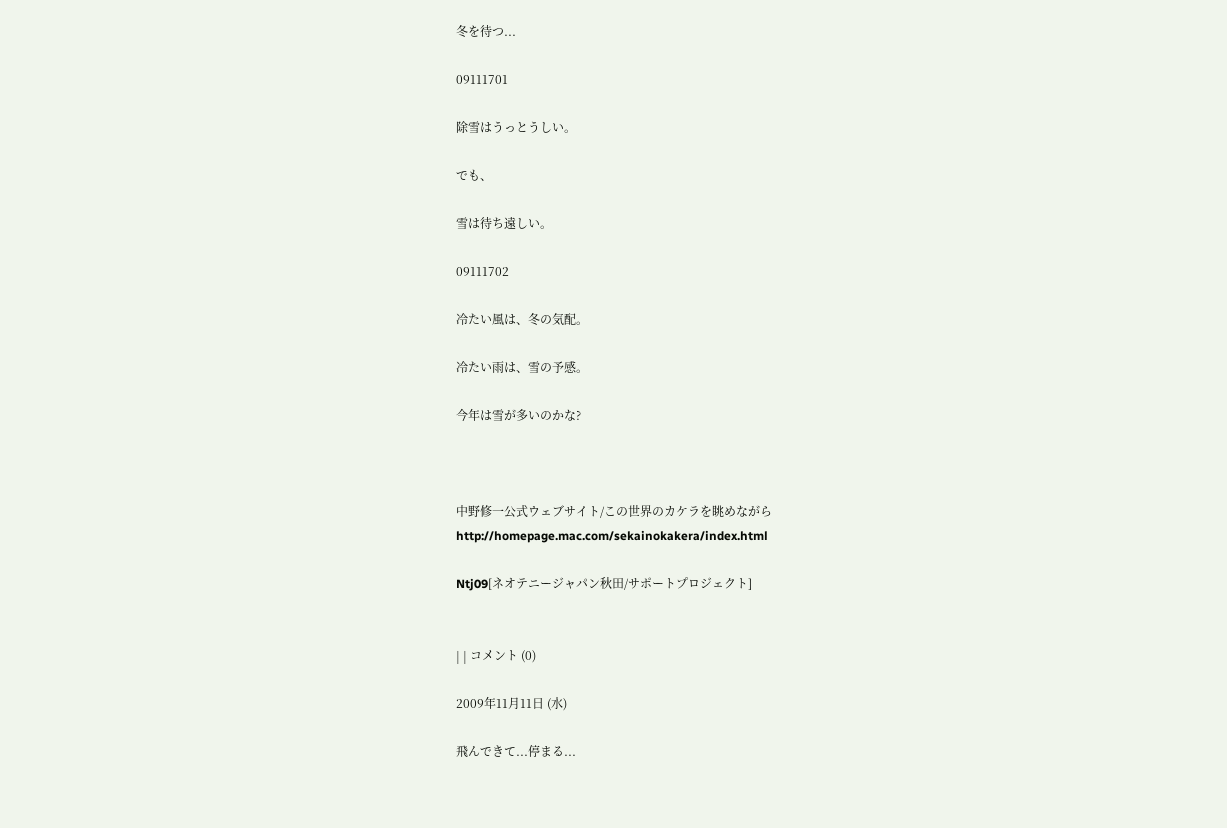冬を待つ...

09111701

除雪はうっとうしい。

でも、

雪は待ち遠しい。

09111702

冷たい風は、冬の気配。

冷たい雨は、雪の予感。

今年は雪が多いのかな?



中野修一公式ウェブサイト/この世界のカケラを眺めながら
http://homepage.mac.com/sekainokakera/index.html

Ntj09[ネオテニージャパン秋田/サポートプロジェクト]


| | コメント (0)

2009年11月11日 (水)

飛んできて...停まる...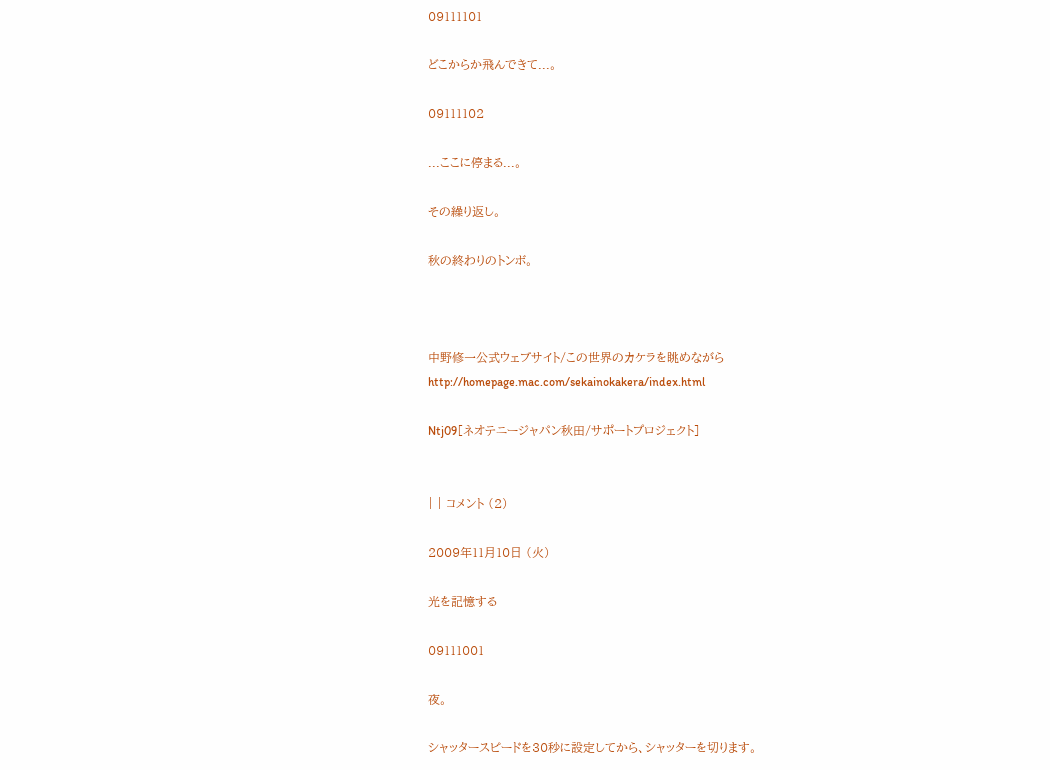09111101

どこからか飛んできて...。

09111102

...ここに停まる...。

その繰り返し。

秋の終わりのトンボ。



中野修一公式ウェブサイト/この世界のカケラを眺めながら
http://homepage.mac.com/sekainokakera/index.html

Ntj09[ネオテニージャパン秋田/サポートプロジェクト]


| | コメント (2)

2009年11月10日 (火)

光を記憶する

09111001

夜。

シャッタースピードを30秒に設定してから、シャッターを切ります。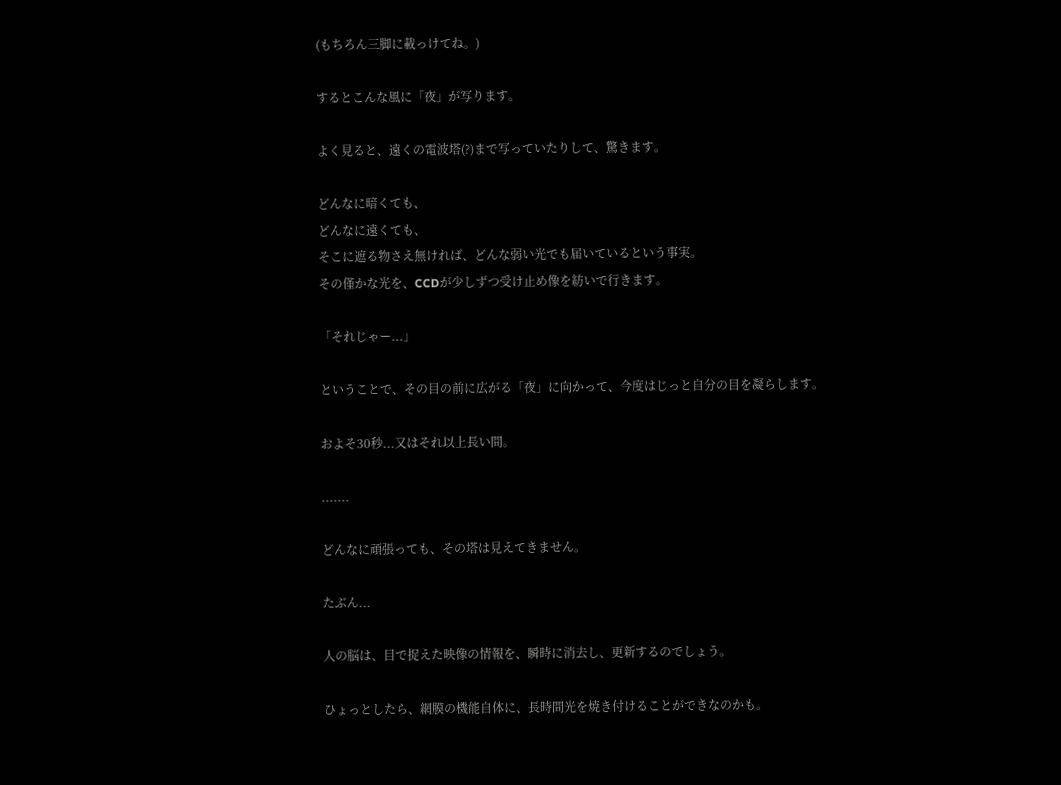(もちろん三脚に載っけてね。)

するとこんな風に「夜」が写ります。

よく見ると、遠くの電波塔(?)まで写っていたりして、驚きます。

どんなに暗くても、
どんなに遠くても、
そこに遮る物さえ無ければ、どんな弱い光でも届いているという事実。
その僅かな光を、CCDが少しずつ受け止め像を紡いで行きます。

「それじゃー...」

ということで、その目の前に広がる「夜」に向かって、今度はじっと自分の目を凝らします。

およそ30秒...又はそれ以上長い間。

.......

どんなに頑張っても、その塔は見えてきません。

たぶん...

人の脳は、目で捉えた映像の情報を、瞬時に消去し、更新するのでしょう。

ひょっとしたら、網膜の機能自体に、長時間光を焼き付けることができなのかも。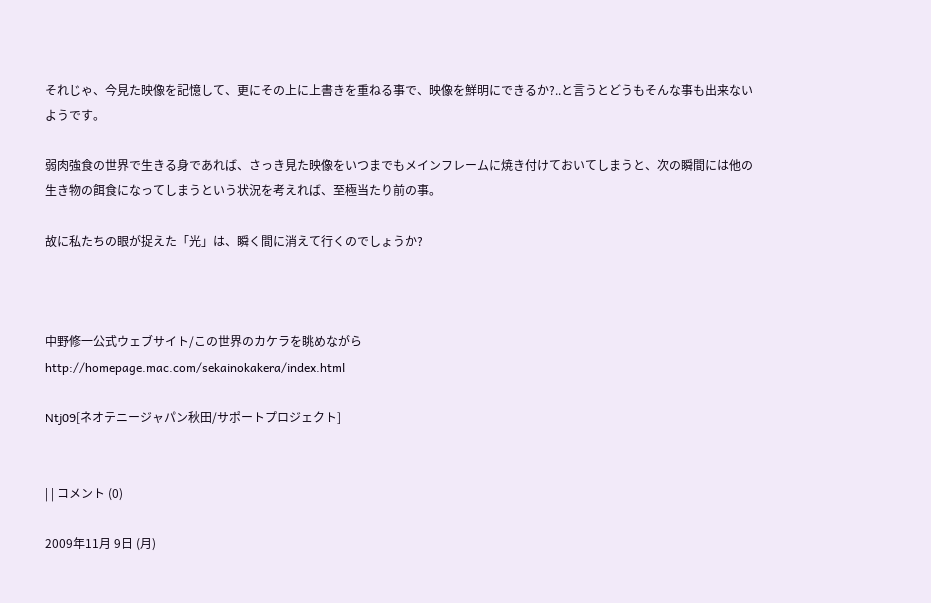それじゃ、今見た映像を記憶して、更にその上に上書きを重ねる事で、映像を鮮明にできるか?..と言うとどうもそんな事も出来ないようです。

弱肉強食の世界で生きる身であれば、さっき見た映像をいつまでもメインフレームに焼き付けておいてしまうと、次の瞬間には他の生き物の餌食になってしまうという状況を考えれば、至極当たり前の事。

故に私たちの眼が捉えた「光」は、瞬く間に消えて行くのでしょうか?



中野修一公式ウェブサイト/この世界のカケラを眺めながら
http://homepage.mac.com/sekainokakera/index.html

Ntj09[ネオテニージャパン秋田/サポートプロジェクト]


| | コメント (0)

2009年11月 9日 (月)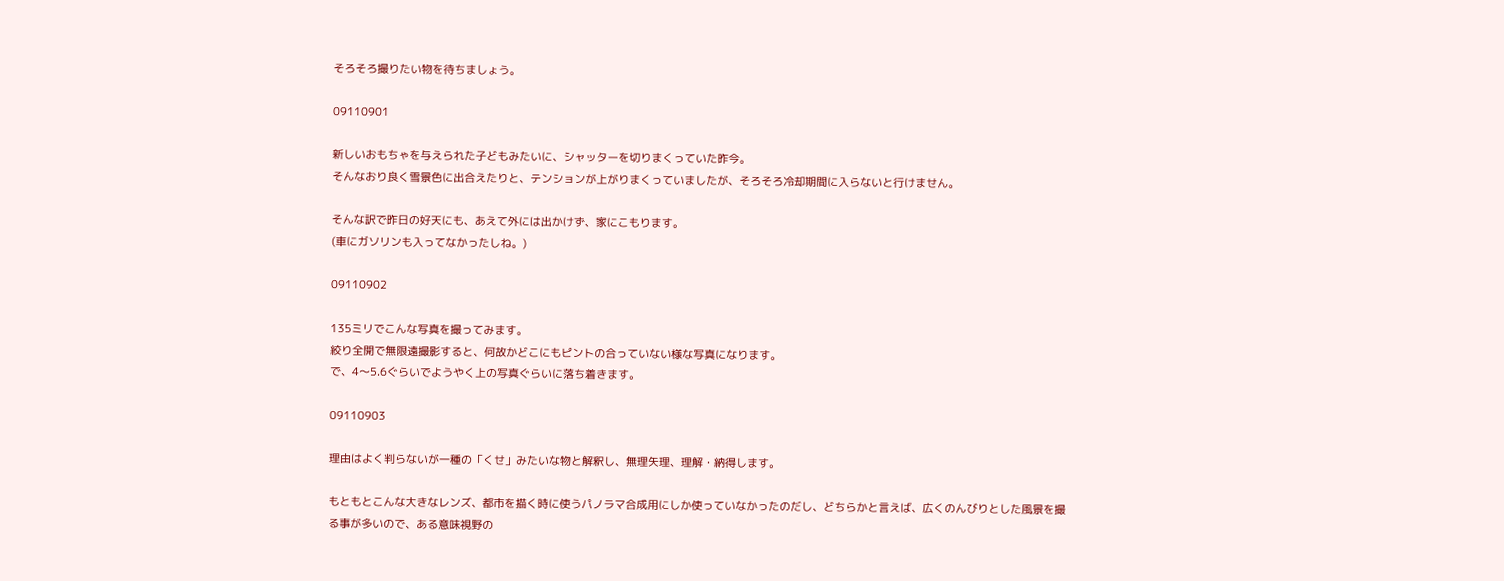そろそろ撮りたい物を待ちましょう。

09110901

新しいおもちゃを与えられた子どもみたいに、シャッターを切りまくっていた昨今。
そんなおり良く雪景色に出合えたりと、テンションが上がりまくっていましたが、そろそろ冷却期間に入らないと行けません。

そんな訳で昨日の好天にも、あえて外には出かけず、家にこもります。
(車にガソリンも入ってなかったしね。)

09110902

135ミリでこんな写真を撮ってみます。
絞り全開で無限遠撮影すると、何故かどこにもピントの合っていない様な写真になります。
で、4〜5.6ぐらいでようやく上の写真ぐらいに落ち着きます。

09110903

理由はよく判らないが一種の「くせ」みたいな物と解釈し、無理矢理、理解・納得します。

もともとこんな大きなレンズ、都市を描く時に使うパノラマ合成用にしか使っていなかったのだし、どちらかと言えば、広くのんびりとした風景を撮る事が多いので、ある意味視野の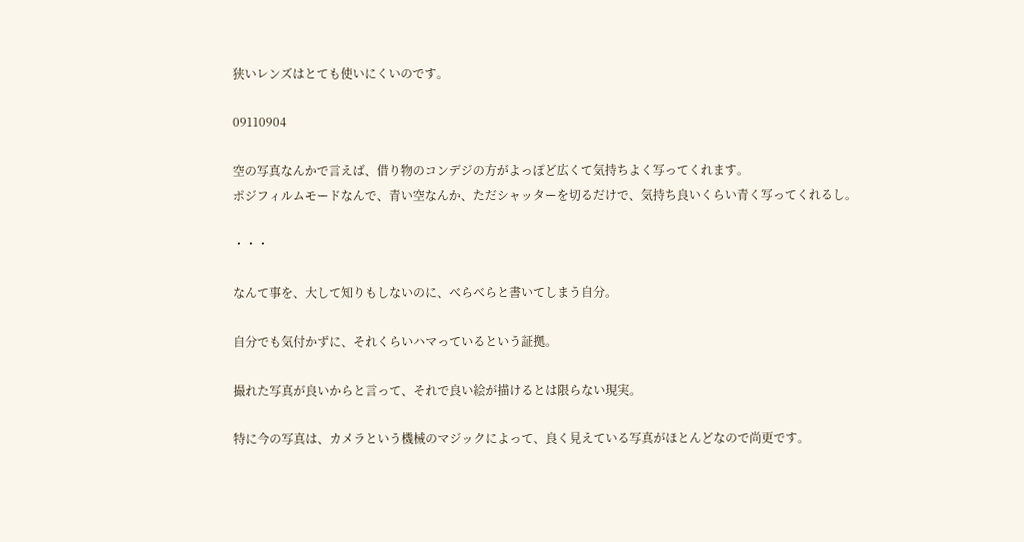狭いレンズはとても使いにくいのです。

09110904

空の写真なんかで言えば、借り物のコンデジの方がよっぽど広くて気持ちよく写ってくれます。
ポジフィルムモードなんで、青い空なんか、ただシャッターを切るだけで、気持ち良いくらい青く写ってくれるし。

・・・

なんて事を、大して知りもしないのに、べらべらと書いてしまう自分。

自分でも気付かずに、それくらいハマっているという証拠。

撮れた写真が良いからと言って、それで良い絵が描けるとは限らない現実。

特に今の写真は、カメラという機械のマジックによって、良く見えている写真がほとんどなので尚更です。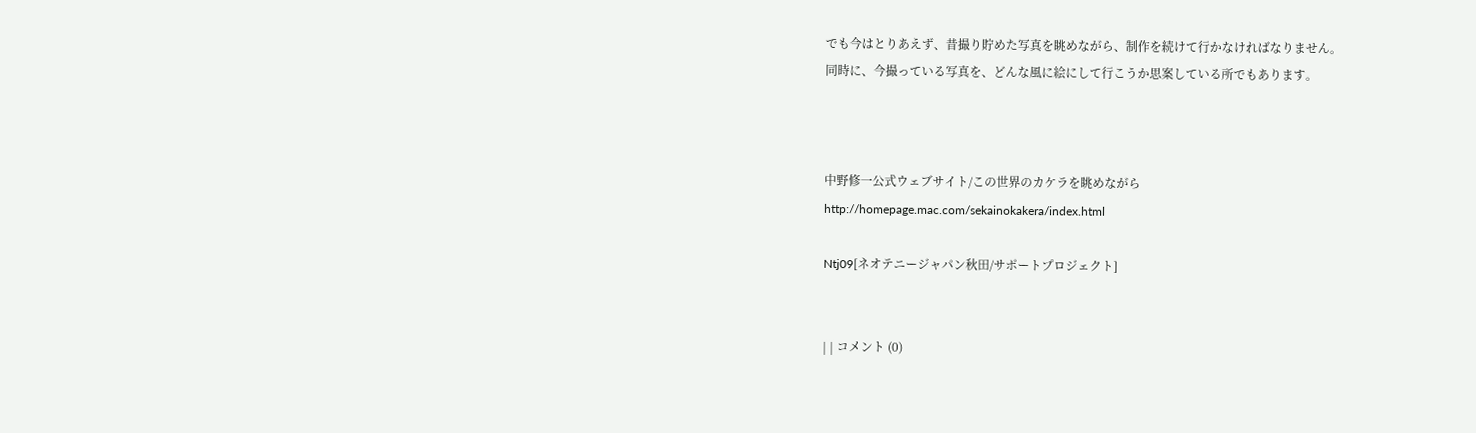でも今はとりあえず、昔撮り貯めた写真を眺めながら、制作を続けて行かなければなりません。
同時に、今撮っている写真を、どんな風に絵にして行こうか思案している所でもあります。



中野修一公式ウェブサイト/この世界のカケラを眺めながら
http://homepage.mac.com/sekainokakera/index.html

Ntj09[ネオテニージャパン秋田/サポートプロジェクト]


| | コメント (0)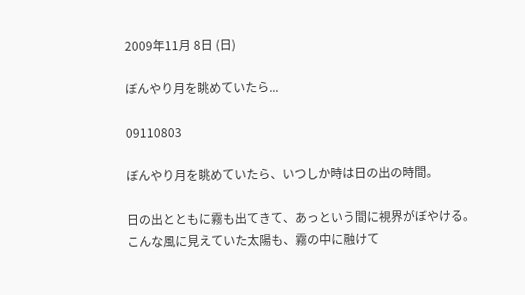2009年11月 8日 (日)

ぼんやり月を眺めていたら...

09110803

ぼんやり月を眺めていたら、いつしか時は日の出の時間。

日の出とともに霧も出てきて、あっという間に視界がぼやける。
こんな風に見えていた太陽も、霧の中に融けて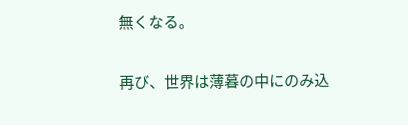無くなる。

再び、世界は薄暮の中にのみ込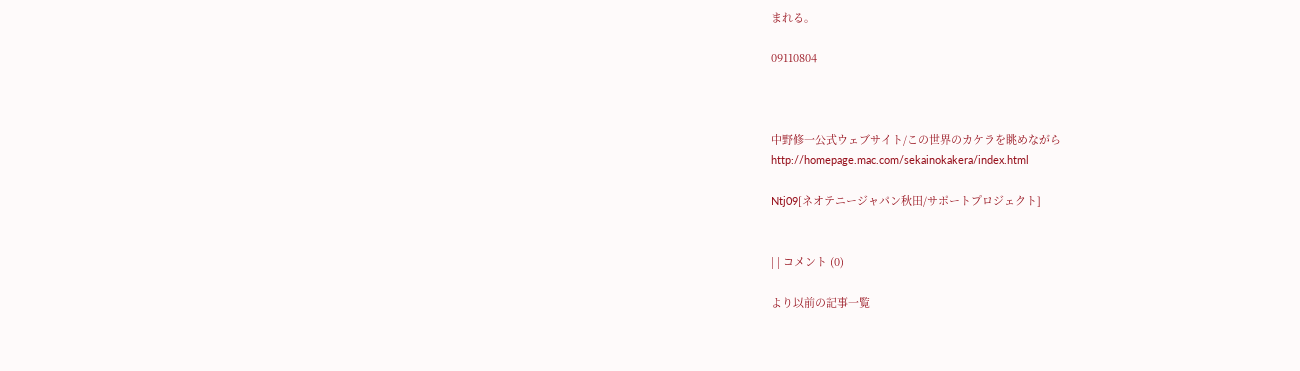まれる。

09110804



中野修一公式ウェブサイト/この世界のカケラを眺めながら
http://homepage.mac.com/sekainokakera/index.html

Ntj09[ネオテニージャパン秋田/サポートプロジェクト]


| | コメント (0)

より以前の記事一覧